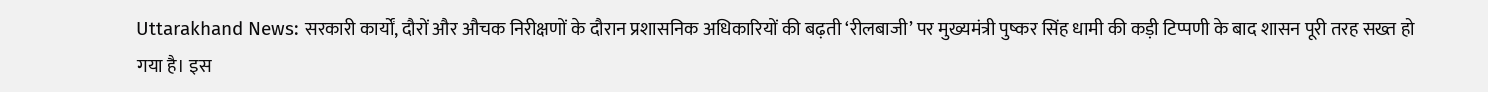Uttarakhand News: सरकारी कार्यों, दौरों और औचक निरीक्षणों के दौरान प्रशासनिक अधिकारियों की बढ़ती ‘रीलबाजी’ पर मुख्यमंत्री पुष्कर सिंह धामी की कड़ी टिप्पणी के बाद शासन पूरी तरह सख्त हो गया है। इस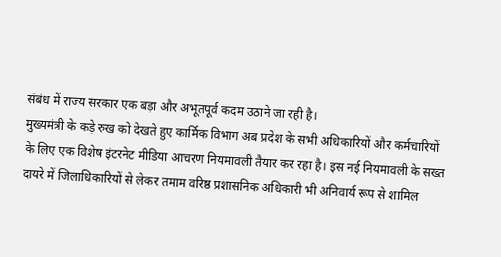संबंध में राज्य सरकार एक बड़ा और अभूतपूर्व कदम उठाने जा रही है।
मुख्यमंत्री के कड़े रुख को देखते हुए कार्मिक विभाग अब प्रदेश के सभी अधिकारियों और कर्मचारियों के लिए एक विशेष इंटरनेट मीडिया आचरण नियमावली तैयार कर रहा है। इस नई नियमावली के सख्त दायरे में जिलाधिकारियों से लेकर तमाम वरिष्ठ प्रशासनिक अधिकारी भी अनिवार्य रूप से शामिल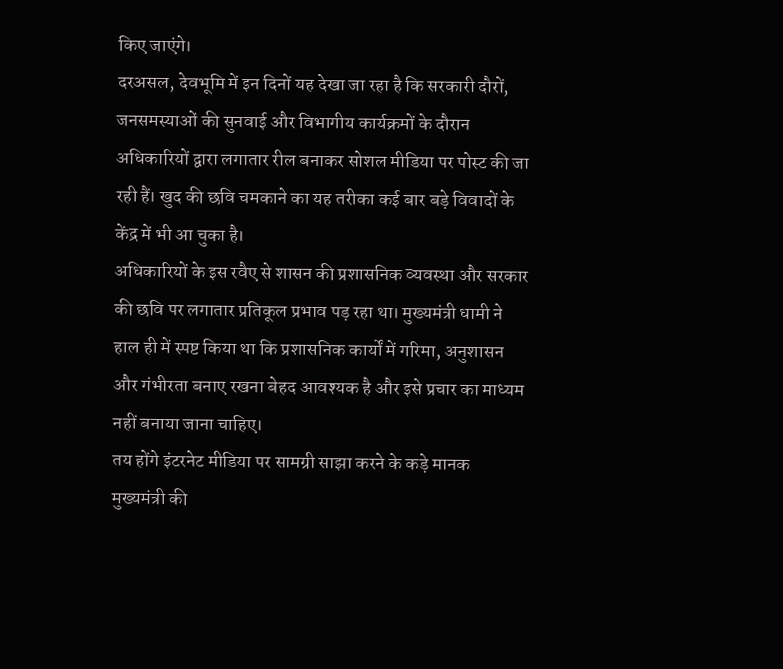किए जाएंगे।
दरअसल, देवभूमि में इन दिनों यह देखा जा रहा है कि सरकारी दौरों, जनसमस्याओं की सुनवाई और विभागीय कार्यक्रमों के दौरान अधिकारियों द्वारा लगातार रील बनाकर सोशल मीडिया पर पोस्ट की जा रही हैं। खुद की छवि चमकाने का यह तरीका कई बार बड़े विवादों के केंद्र में भी आ चुका है।
अधिकारियों के इस रवैए से शासन की प्रशासनिक व्यवस्था और सरकार की छवि पर लगातार प्रतिकूल प्रभाव पड़ रहा था। मुख्यमंत्री धामी ने हाल ही में स्पष्ट किया था कि प्रशासनिक कार्यों में गरिमा, अनुशासन और गंभीरता बनाए रखना बेहद आवश्यक है और इसे प्रचार का माध्यम नहीं बनाया जाना चाहिए।
तय होंगे इंटरनेट मीडिया पर सामग्री साझा करने के कड़े मानक
मुख्यमंत्री की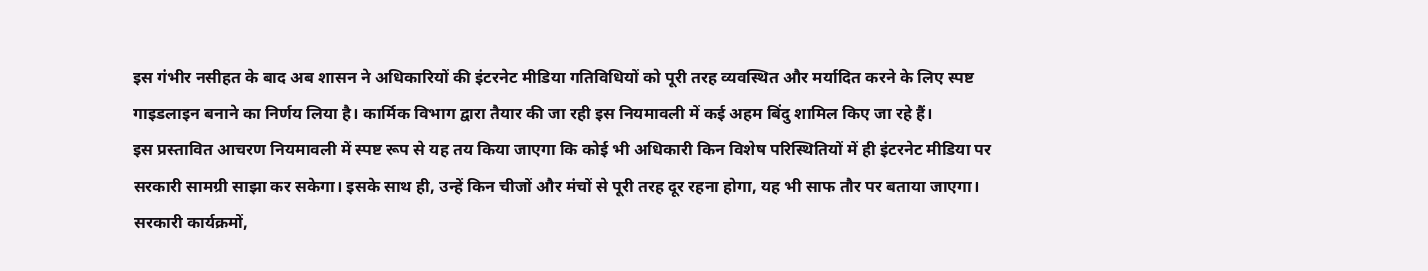इस गंभीर नसीहत के बाद अब शासन ने अधिकारियों की इंटरनेट मीडिया गतिविधियों को पूरी तरह व्यवस्थित और मर्यादित करने के लिए स्पष्ट गाइडलाइन बनाने का निर्णय लिया है। कार्मिक विभाग द्वारा तैयार की जा रही इस नियमावली में कई अहम बिंदु शामिल किए जा रहे हैं।
इस प्रस्तावित आचरण नियमावली में स्पष्ट रूप से यह तय किया जाएगा कि कोई भी अधिकारी किन विशेष परिस्थितियों में ही इंटरनेट मीडिया पर सरकारी सामग्री साझा कर सकेगा। इसके साथ ही, उन्हें किन चीजों और मंचों से पूरी तरह दूर रहना होगा, यह भी साफ तौर पर बताया जाएगा।
सरकारी कार्यक्रमों,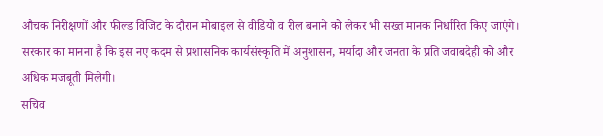औचक निरीक्षणों और फील्ड विजिट के दौरान मोबाइल से वीडियो व रील बनाने को लेकर भी सख्त मानक निर्धारित किए जाएंगे। सरकार का मानना है कि इस नए कदम से प्रशासनिक कार्यसंस्कृति में अनुशासन, मर्यादा और जनता के प्रति जवाबदेही को और अधिक मजबूती मिलेगी।
सचिव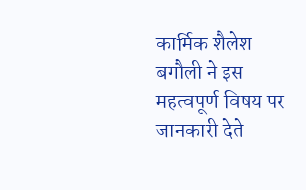कार्मिक शैलेश बगौली ने इस महत्वपूर्ण विषय पर जानकारी देते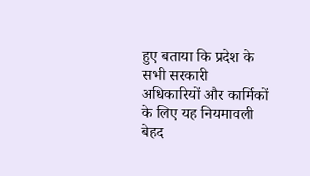हुए बताया कि प्रदेश के सभी सरकारी अधिकारियों और कार्मिकों के लिए यह नियमावली बेहद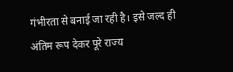गंभीरता से बनाई जा रही है। इसे जल्द ही अंतिम रूप देकर पूरे राज्य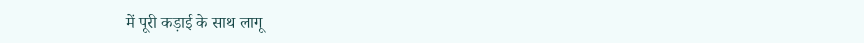में पूरी कड़ाई के साथ लागू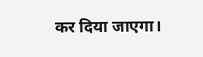कर दिया जाएगा।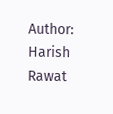Author: Harish Rawat